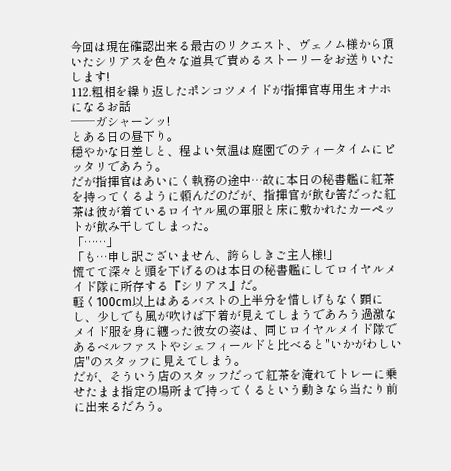今回は現在確認出来る最古のリクエスト、ヴェノム様から頂いたシリアスを色々な道具で責めるストーリーをお送りいたします!
112.粗相を繰り返したポンコツメイドが指揮官専用生オナホになるお話
──ガシャーンッ!
とある日の昼下り。
穏やかな日差しと、程よい気温は庭園でのティータイムにピッタリであろう。
だが指揮官はあいにく執務の途中…故に本日の秘書艦に紅茶を持ってくるように頼んだのだが、指揮官が飲む筈だった紅茶は彼が着ているロイヤル風の軍服と床に敷かれたカーペットが飲み干してしまった。
「……」
「も…申し訳ございません、誇らしきご主人様!」
慌てて深々と頭を下げるのは本日の秘書艦にしてロイヤルメイド隊に所存する『シリアス』だ。
軽く100cm以上はあるバストの上半分を惜しげもなく顕にし、少しでも風が吹けば下着が見えてしまうであろう過激なメイド服を身に纏った彼女の姿は、同じロイヤルメイド隊であるベルファストやシェフィールドと比べると"いかがわしい店"のスタッフに見えてしまう。
だが、そういう店のスタッフだって紅茶を淹れてトレーに乗せたまま指定の場所まで持ってくるという動きなら当たり前に出来るだろう。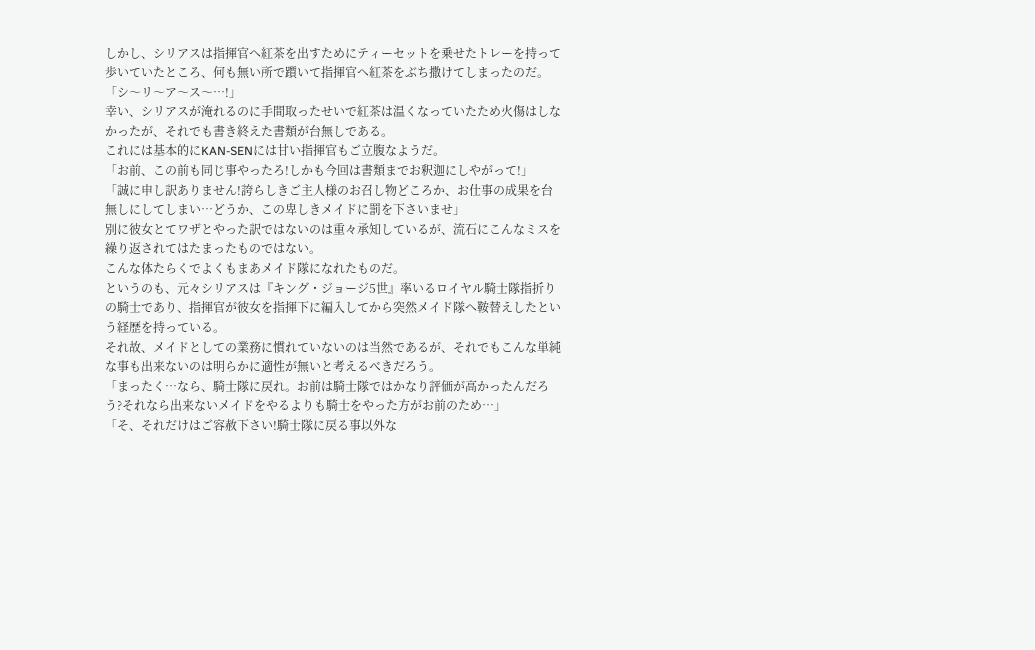しかし、シリアスは指揮官へ紅茶を出すためにティーセットを乗せたトレーを持って歩いていたところ、何も無い所で躓いて指揮官へ紅茶をぶち撒けてしまったのだ。
「シ〜リ〜ア〜ス〜…!」
幸い、シリアスが淹れるのに手間取ったせいで紅茶は温くなっていたため火傷はしなかったが、それでも書き終えた書類が台無しである。
これには基本的にKAN-SENには甘い指揮官もご立腹なようだ。
「お前、この前も同じ事やったろ!しかも今回は書類までお釈迦にしやがって!」
「誠に申し訳ありません!誇らしきご主人様のお召し物どころか、お仕事の成果を台無しにしてしまい…どうか、この卑しきメイドに罰を下さいませ」
別に彼女とてワザとやった訳ではないのは重々承知しているが、流石にこんなミスを繰り返されてはたまったものではない。
こんな体たらくでよくもまあメイド隊になれたものだ。
というのも、元々シリアスは『キング・ジョージ5世』率いるロイヤル騎士隊指折りの騎士であり、指揮官が彼女を指揮下に編入してから突然メイド隊へ鞍替えしたという経歴を持っている。
それ故、メイドとしての業務に慣れていないのは当然であるが、それでもこんな単純な事も出来ないのは明らかに適性が無いと考えるべきだろう。
「まったく…なら、騎士隊に戻れ。お前は騎士隊ではかなり評価が高かったんだろう?それなら出来ないメイドをやるよりも騎士をやった方がお前のため…」
「そ、それだけはご容赦下さい!騎士隊に戻る事以外な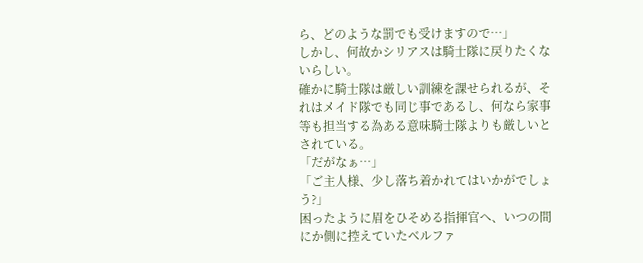ら、どのような罰でも受けますので…」
しかし、何故かシリアスは騎士隊に戻りたくないらしい。
確かに騎士隊は厳しい訓練を課せられるが、それはメイド隊でも同じ事であるし、何なら家事等も担当する為ある意味騎士隊よりも厳しいとされている。
「だがなぁ…」
「ご主人様、少し落ち着かれてはいかがでしょう?」
困ったように眉をひそめる指揮官へ、いつの間にか側に控えていたベルファ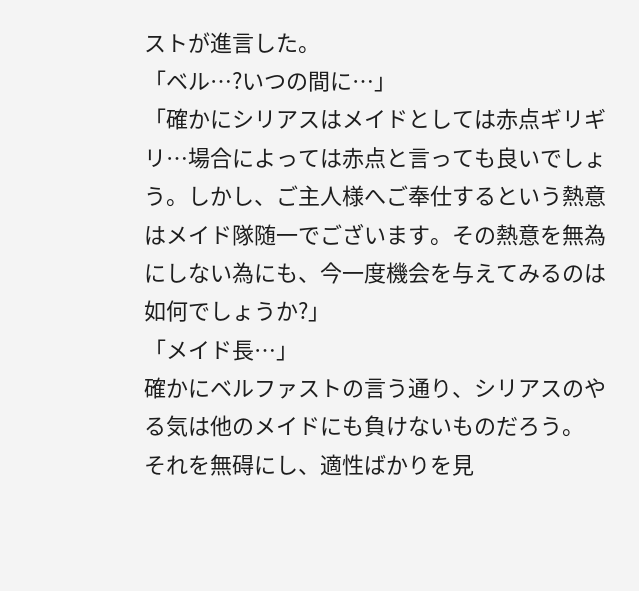ストが進言した。
「ベル…?いつの間に…」
「確かにシリアスはメイドとしては赤点ギリギリ…場合によっては赤点と言っても良いでしょう。しかし、ご主人様へご奉仕するという熱意はメイド隊随一でございます。その熱意を無為にしない為にも、今一度機会を与えてみるのは如何でしょうか?」
「メイド長…」
確かにベルファストの言う通り、シリアスのやる気は他のメイドにも負けないものだろう。
それを無碍にし、適性ばかりを見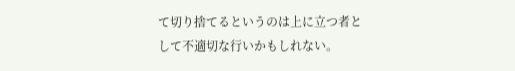て切り捨てるというのは上に立つ者として不適切な行いかもしれない。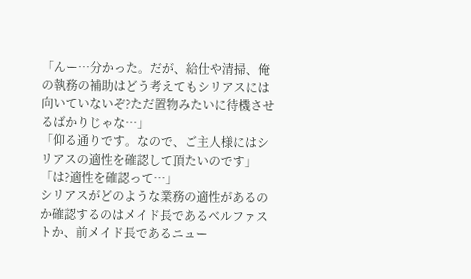「んー…分かった。だが、給仕や清掃、俺の執務の補助はどう考えてもシリアスには向いていないぞ?ただ置物みたいに待機させるばかりじゃな…」
「仰る通りです。なので、ご主人様にはシリアスの適性を確認して頂たいのです」
「は?適性を確認って…」
シリアスがどのような業務の適性があるのか確認するのはメイド長であるベルファストか、前メイド長であるニュー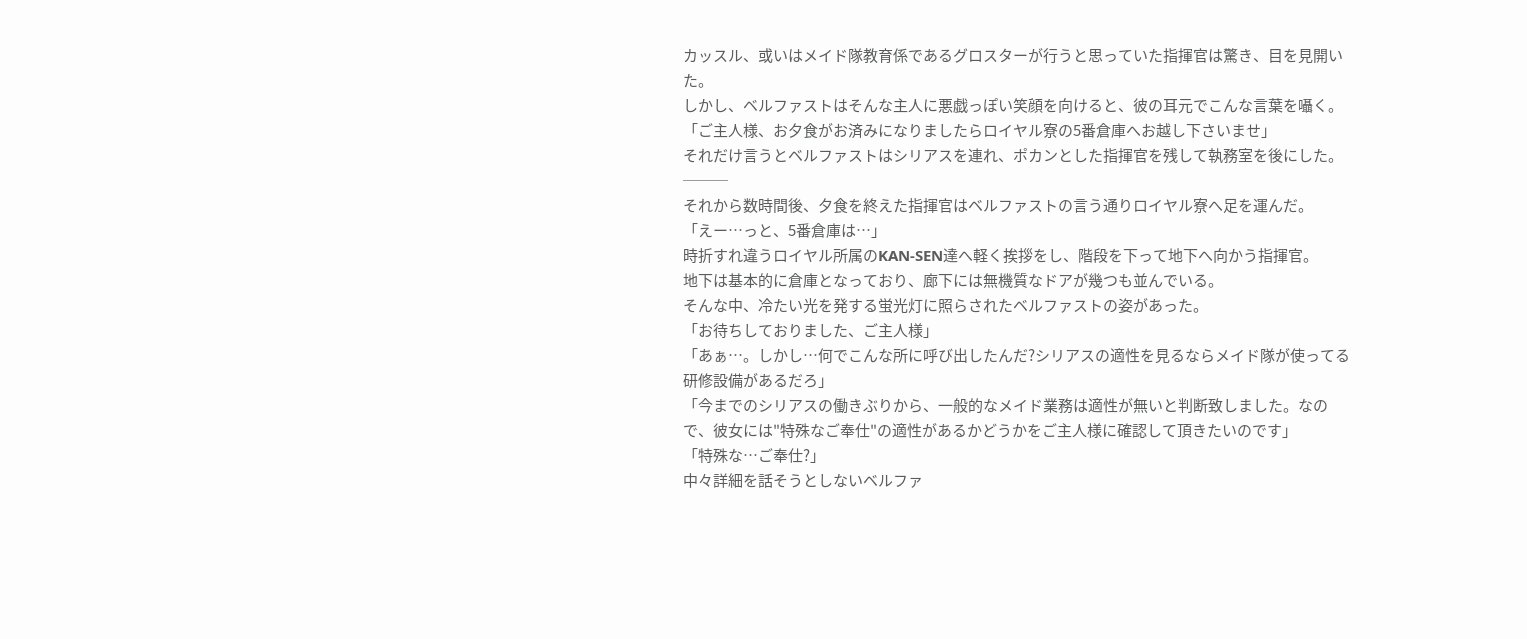カッスル、或いはメイド隊教育係であるグロスターが行うと思っていた指揮官は驚き、目を見開いた。
しかし、ベルファストはそんな主人に悪戯っぽい笑顔を向けると、彼の耳元でこんな言葉を囁く。
「ご主人様、お夕食がお済みになりましたらロイヤル寮の5番倉庫へお越し下さいませ」
それだけ言うとベルファストはシリアスを連れ、ポカンとした指揮官を残して執務室を後にした。
───
それから数時間後、夕食を終えた指揮官はベルファストの言う通りロイヤル寮へ足を運んだ。
「えー…っと、5番倉庫は…」
時折すれ違うロイヤル所属のKAN-SEN達へ軽く挨拶をし、階段を下って地下へ向かう指揮官。
地下は基本的に倉庫となっており、廊下には無機質なドアが幾つも並んでいる。
そんな中、冷たい光を発する蛍光灯に照らされたベルファストの姿があった。
「お待ちしておりました、ご主人様」
「あぁ…。しかし…何でこんな所に呼び出したんだ?シリアスの適性を見るならメイド隊が使ってる研修設備があるだろ」
「今までのシリアスの働きぶりから、一般的なメイド業務は適性が無いと判断致しました。なので、彼女には"特殊なご奉仕"の適性があるかどうかをご主人様に確認して頂きたいのです」
「特殊な…ご奉仕?」
中々詳細を話そうとしないベルファ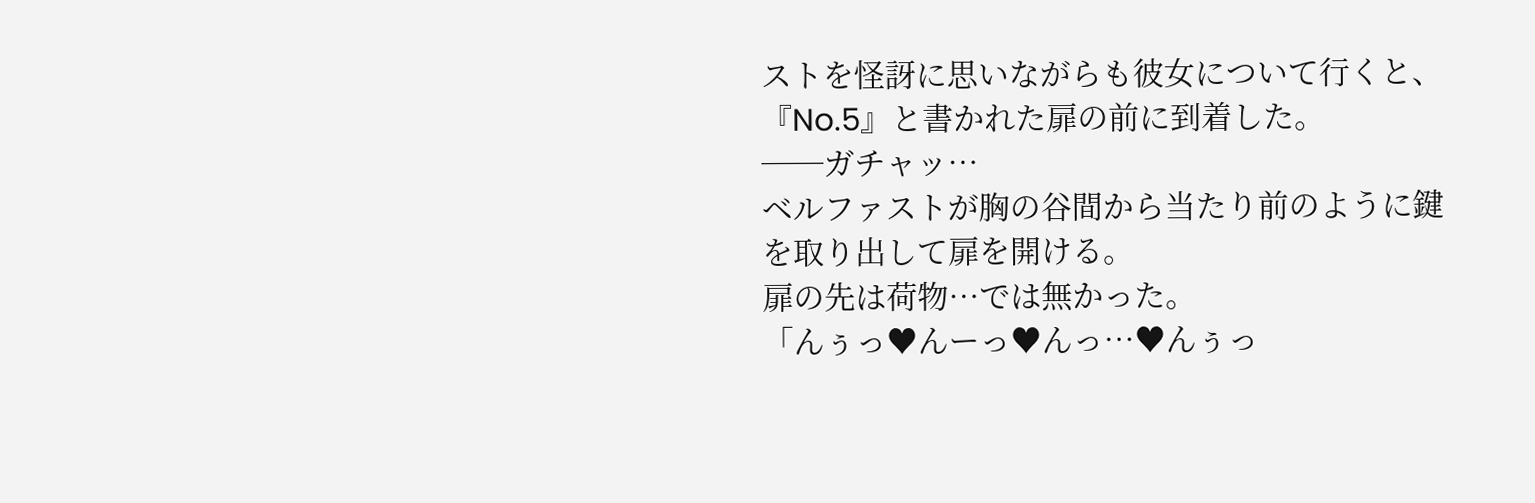ストを怪訝に思いながらも彼女について行くと、『No.5』と書かれた扉の前に到着した。
──ガチャッ…
ベルファストが胸の谷間から当たり前のように鍵を取り出して扉を開ける。
扉の先は荷物…では無かった。
「んぅっ♥んーっ♥んっ…♥んぅっ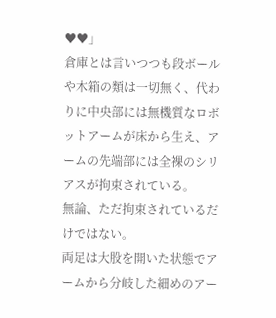♥♥」
倉庫とは言いつつも段ボールや木箱の類は一切無く、代わりに中央部には無機質なロボットアームが床から生え、アームの先端部には全裸のシリアスが拘束されている。
無論、ただ拘束されているだけではない。
両足は大股を開いた状態でアームから分岐した細めのアー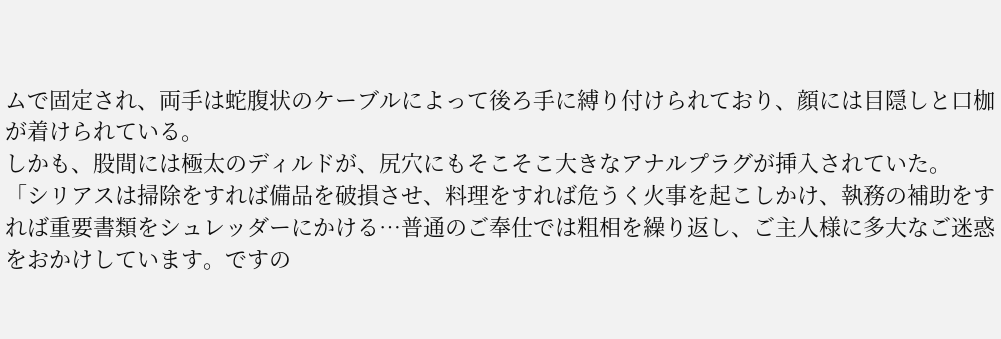ムで固定され、両手は蛇腹状のケーブルによって後ろ手に縛り付けられており、顔には目隠しと口枷が着けられている。
しかも、股間には極太のディルドが、尻穴にもそこそこ大きなアナルプラグが挿入されていた。
「シリアスは掃除をすれば備品を破損させ、料理をすれば危うく火事を起こしかけ、執務の補助をすれば重要書類をシュレッダーにかける…普通のご奉仕では粗相を繰り返し、ご主人様に多大なご迷惑をおかけしています。ですの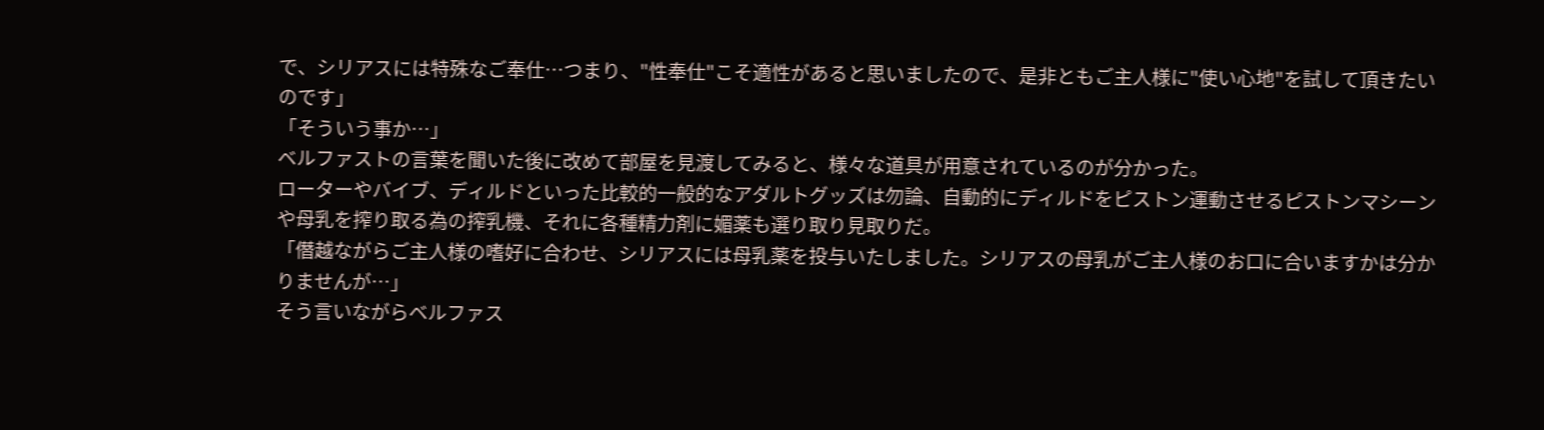で、シリアスには特殊なご奉仕…つまり、"性奉仕"こそ適性があると思いましたので、是非ともご主人様に"使い心地"を試して頂きたいのです」
「そういう事か…」
ベルファストの言葉を聞いた後に改めて部屋を見渡してみると、様々な道具が用意されているのが分かった。
ローターやバイブ、ディルドといった比較的一般的なアダルトグッズは勿論、自動的にディルドをピストン運動させるピストンマシーンや母乳を搾り取る為の搾乳機、それに各種精力剤に媚薬も選り取り見取りだ。
「僭越ながらご主人様の嗜好に合わせ、シリアスには母乳薬を投与いたしました。シリアスの母乳がご主人様のお口に合いますかは分かりませんが…」
そう言いながらベルファス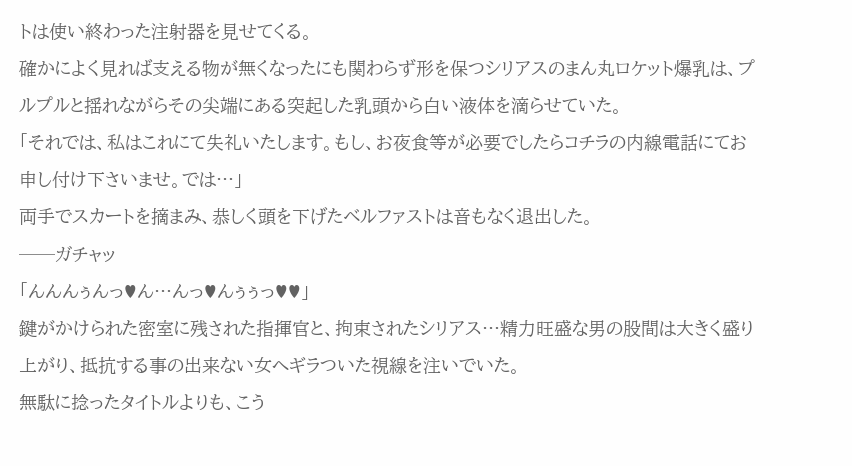トは使い終わった注射器を見せてくる。
確かによく見れば支える物が無くなったにも関わらず形を保つシリアスのまん丸ロケット爆乳は、プルプルと揺れながらその尖端にある突起した乳頭から白い液体を滴らせていた。
「それでは、私はこれにて失礼いたします。もし、お夜食等が必要でしたらコチラの内線電話にてお申し付け下さいませ。では…」
両手でスカートを摘まみ、恭しく頭を下げたベルファストは音もなく退出した。
──ガチャッ
「んんんぅんっ♥ん…んっ♥んぅぅっ♥♥」
鍵がかけられた密室に残された指揮官と、拘束されたシリアス…精力旺盛な男の股間は大きく盛り上がり、抵抗する事の出来ない女へギラついた視線を注いでいた。
無駄に捻ったタイトルよりも、こう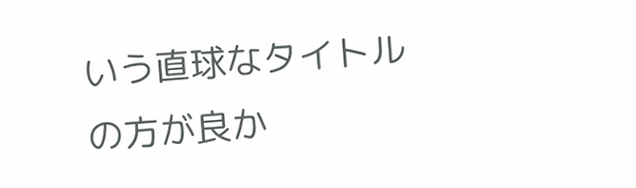いう直球なタイトルの方が良か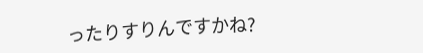ったりすりんですかね?